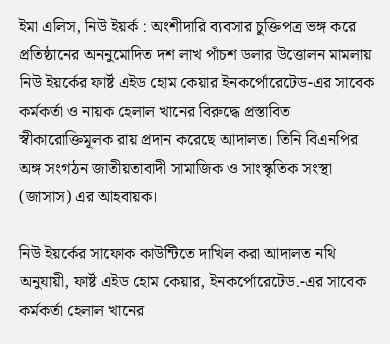ইমা এলিস, নিউ ইয়র্ক : অংশীদারি ব্যবসার চুক্তিপত্র ভঙ্গ করে প্রতিষ্ঠানের অননুমোদিত দশ লাখ পাঁচশ ডলার উত্তোলন মামলায় নিউ ইয়র্কের ফার্ষ্ট এইড হোম কেয়ার ইনকর্পোরেটেড-এর সাবেক কর্মকর্তা ও নায়ক হেলাল খানের বিরুদ্ধে প্রস্তাবিত স্বীকারোক্তিমূলক রায় প্রদান করেছে আদালত। তিনি বিএনপির অঙ্গ সংগঠন জাতীয়তাবাদী সামাজিক ও সাংস্কৃতিক সংস্থা (জাসাস) এর আহবায়ক।

নিউ ইয়র্কের সাফোক কাউন্টিতে দাখিল করা আদালত নথি অনুযায়ী, ফার্ষ্ট এইড হোম কেয়ার, ইনকর্পোরেটেড.-এর সাবেক কর্মকর্তা হেলাল খানের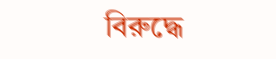বিরুদ্ধে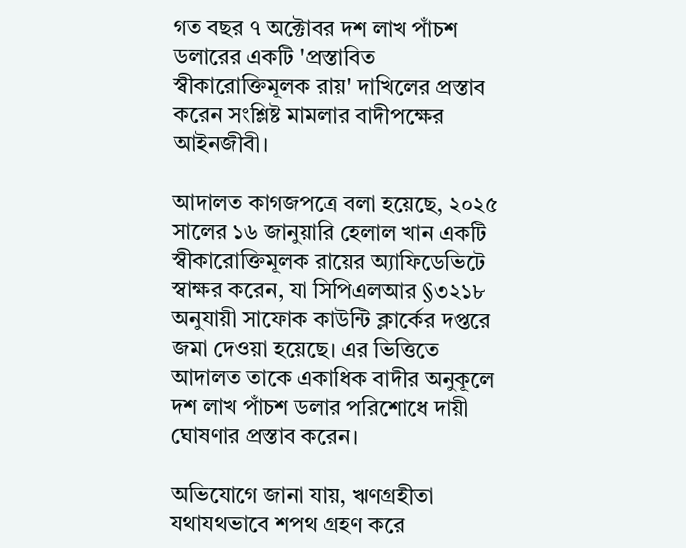গত বছর ৭ অক্টোবর দশ লাখ পাঁচশ ডলারের একটি 'প্রস্তাবিত স্বীকারোক্তিমূলক রায়' দাখিলের প্রস্তাব করেন সংশ্লিষ্ট মামলার বাদীপক্ষের আইনজীবী।

আদালত কাগজপত্রে বলা হয়েছে, ২০২৫ সালের ১৬ জানুয়ারি হেলাল খান একটি স্বীকারোক্তিমূলক রায়ের অ্যাফিডেভিটে স্বাক্ষর করেন, যা সিপিএলআর §৩২১৮ অনুযায়ী সাফোক কাউন্টি ক্লার্কের দপ্তরে জমা দেওয়া হয়েছে। এর ভিত্তিতে আদালত তাকে একাধিক বাদীর অনুকূলে দশ লাখ পাঁচশ ডলার পরিশোধে দায়ী ঘোষণার প্রস্তাব করেন।

অভিযোগে জানা যায়, ঋণগ্রহীতা যথাযথভাবে শপথ গ্রহণ করে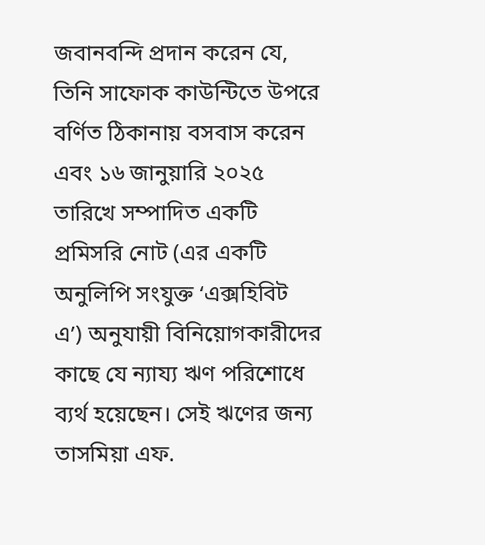জবানবন্দি প্রদান করেন যে, তিনি সাফোক কাউন্টিতে উপরে বর্ণিত ঠিকানায় বসবাস করেন এবং ১৬ জানুয়ারি ২০২৫ তারিখে সম্পাদিত একটি প্রমিসরি নোট (এর একটি অনুলিপি সংযুক্ত ‘এক্সহিবিট এ’) অনুযায়ী বিনিয়োগকারীদের কাছে যে ন্যায্য ঋণ পরিশোধে ব্যর্থ হয়েছেন। সেই ঋণের জন্য তাসমিয়া এফ.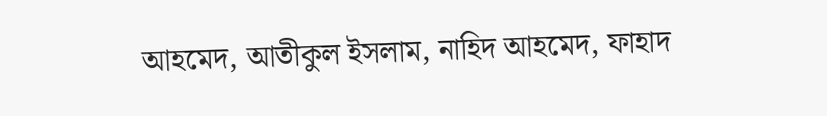আহমেদ, আতীকুল ইসলাম, নাহিদ আহমেদ, ফাহাদ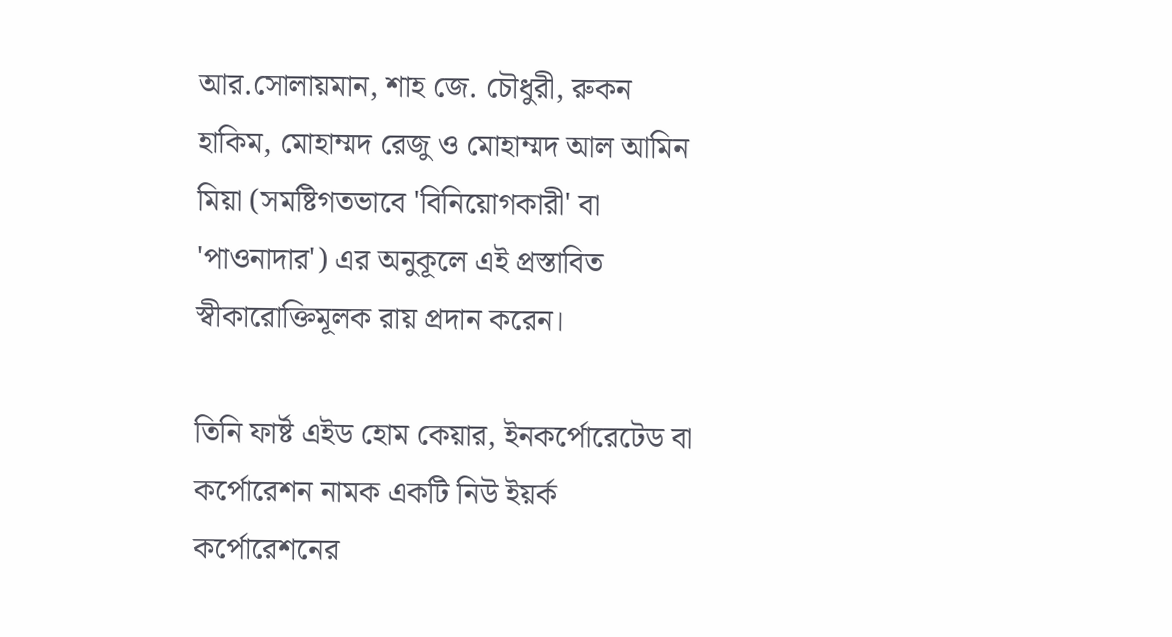আর.সোলায়মান, শাহ জে. চৌধুরী, রুকন হাকিম, মোহাম্মদ রেজু ও মোহাম্মদ আল আমিন মিয়া (সমষ্টিগতভাবে 'বিনিয়োগকারী' বা 'পাওনাদার') এর অনুকূলে এই প্রস্তাবিত স্বীকারোক্তিমূলক রায় প্রদান করেন।

তিনি ফার্ষ্ট এইড হোম কেয়ার, ইনকর্পোরেটেড বা কর্পোরেশন নামক একটি নিউ ইয়র্ক কর্পোরেশনের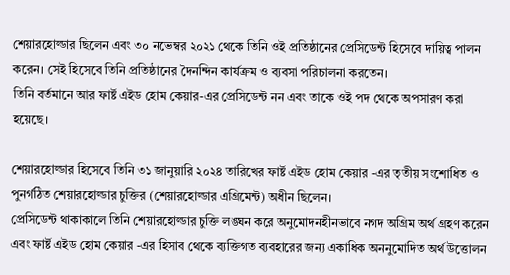শেয়ারহোল্ডার ছিলেন এবং ৩০ নভেম্বর ২০২১ থেকে তিনি ওই প্রতিষ্ঠানের প্রেসিডেন্ট হিসেবে দায়িত্ব পালন করেন। সেই হিসেবে তিনি প্রতিষ্ঠানের দৈনন্দিন কার্যক্রম ও ব্যবসা পরিচালনা করতেন।
তিনি বর্তমানে আর ফার্ষ্ট এইড হোম কেয়ার-এর প্রেসিডেন্ট নন এবং তাকে ওই পদ থেকে অপসারণ করা হয়েছে।

শেয়ারহোল্ডার হিসেবে তিনি ৩১ জানুয়ারি ২০২৪ তারিখের ফার্ষ্ট এইড হোম কেয়ার -এর তৃতীয় সংশোধিত ও পুনর্গঠিত শেয়ারহোল্ডার চুক্তির (শেয়ারহোল্ডার এগ্রিমেন্ট) অধীন ছিলেন।
প্রেসিডেন্ট থাকাকালে তিনি শেয়ারহোল্ডার চুক্তি লঙ্ঘন করে অনুমোদনহীনভাবে নগদ অগ্রিম অর্থ গ্রহণ করেন এবং ফার্ষ্ট এইড হোম কেয়ার -এর হিসাব থেকে ব্যক্তিগত ব্যবহারের জন্য একাধিক অননুমোদিত অর্থ উত্তোলন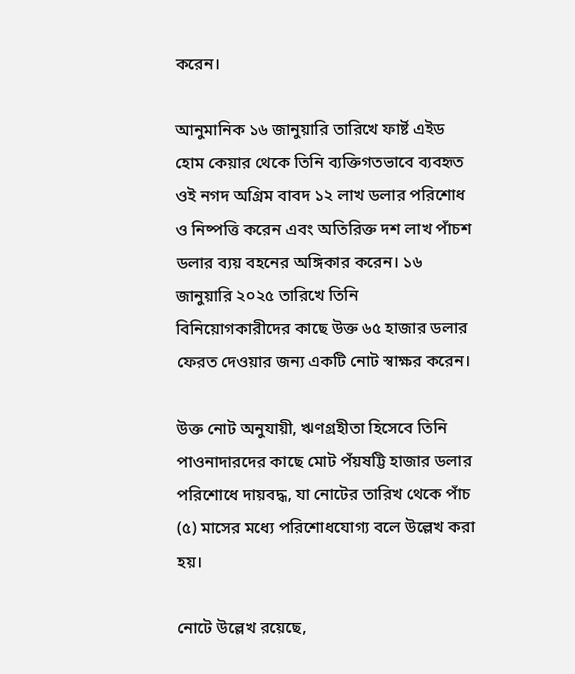করেন।

আনুমানিক ১৬ জানুয়ারি তারিখে ফার্ষ্ট এইড হোম কেয়ার থেকে তিনি ব্যক্তিগতভাবে ব্যবহৃত ওই নগদ অগ্রিম বাবদ ১২ লাখ ডলার পরিশোধ ও নিষ্পত্তি করেন এবং অতিরিক্ত দশ লাখ পাঁচশ ডলার ব্যয় বহনের অঙ্গিকার করেন। ১৬ জানুয়ারি ২০২৫ তারিখে তিনি বিনিয়োগকারীদের কাছে উক্ত ৬৫ হাজার ডলার ফেরত দেওয়ার জন্য একটি নোট স্বাক্ষর করেন।

উক্ত নোট অনুযায়ী, ঋণগ্রহীতা হিসেবে তিনি পাওনাদারদের কাছে মোট পঁয়ষট্টি হাজার ডলার পরিশোধে দায়বদ্ধ, যা নোটের তারিখ থেকে পাঁচ (৫) মাসের মধ্যে পরিশোধযোগ্য বলে উল্লেখ করা হয়।

নোটে উল্লেখ রয়েছে,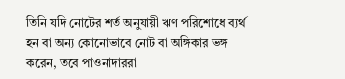তিনি যদি নোটের শর্ত অনুযায়ী ঋণ পরিশোধে ব্যর্থ হন বা অন্য কোনোভাবে নোট বা অঙ্গিকার ভঙ্গ করেন, তবে পাওনাদাররা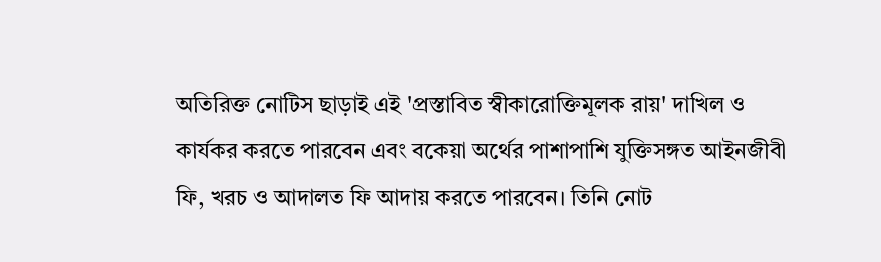অতিরিক্ত নোটিস ছাড়াই এই 'প্রস্তাবিত স্বীকারোক্তিমূলক রায়' দাখিল ও কার্যকর করতে পারবেন এবং বকেয়া অর্থের পাশাপাশি যুক্তিসঙ্গত আইনজীবী ফি, খরচ ও আদালত ফি আদায় করতে পারবেন। তিনি নোট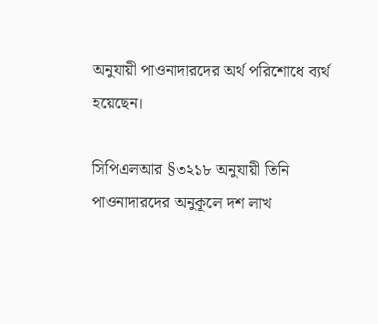অনুযায়ী পাওনাদারদের অর্থ পরিশোধে ব্যর্থ হয়েছেন।

সিপিএলআর §৩২১৮ অনুযায়ী তিনি পাওনাদারদের অনুকূলে দশ লাখ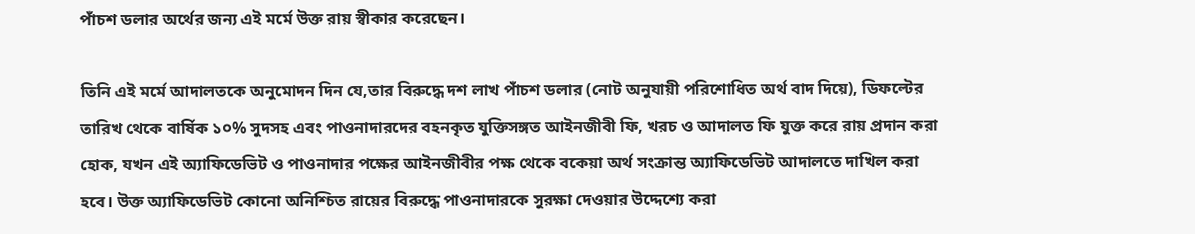পাঁচশ ডলার অর্থের জন্য এই মর্মে উক্ত রায় স্বীকার করেছেন।

তিনি এই মর্মে আদালতকে অনুমোদন দিন যে,তার বিরুদ্ধে দশ লাখ পাঁচশ ডলার (নোট অনুযায়ী পরিশোধিত অর্থ বাদ দিয়ে), ডিফল্টের তারিখ থেকে বার্ষিক ১০% সুদসহ এবং পাওনাদারদের বহনকৃত যুক্তিসঙ্গত আইনজীবী ফি, খরচ ও আদালত ফি যুক্ত করে রায় প্রদান করা হোক, যখন এই অ্যাফিডেভিট ও পাওনাদার পক্ষের আইনজীবীর পক্ষ থেকে বকেয়া অর্থ সংক্রান্ত অ্যাফিডেভিট আদালতে দাখিল করা হবে। উক্ত অ্যাফিডেভিট কোনো অনিশ্চিত রায়ের বিরুদ্ধে পাওনাদারকে সুরক্ষা দেওয়ার উদ্দেশ্যে করা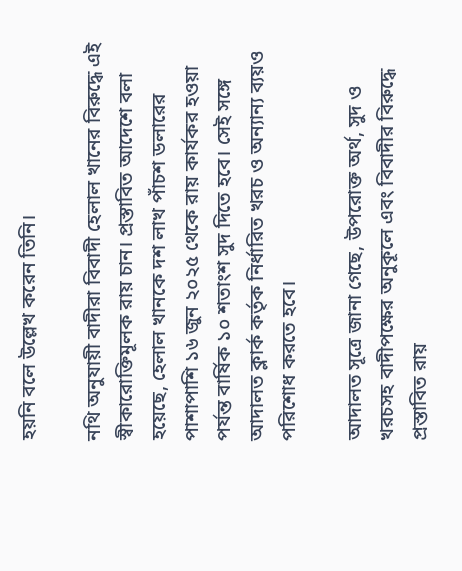হয়নি বলে উল্লেখ করেন তিনি।

নথি অনুযায়ী বাদীরা বিবাদী হেলাল খানের বিরুদ্ধে এই স্বীকারোক্তিমূলক রায় চান। প্রস্তাবিত আদেশে বলা হয়েছে, হেলাল খানকে দশ লাখ পাঁচশ ডলারের পাশাপাশি ১৬ জুন ২০২৫ থেকে রায় কার্যকর হওয়া পর্যন্ত বার্ষিক ১০ শতাংশ সুদ দিতে হবে। সেই সঙ্গে আদালত ক্লার্ক কর্তৃক নির্ধারিত খরচ ও অন্যান্য ব্যয়ও পরিশোধ করতে হবে।

আদালত সূত্রে জানা গেছে, উপরোক্ত অর্থ, সুদ ও খরচসহ বাদীপক্ষের অনুকূলে এবং বিবাদীর বিরুদ্ধে প্রস্তাবিত রায়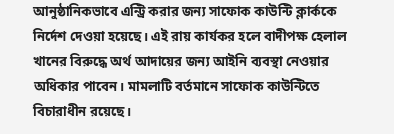আনুষ্ঠানিকভাবে এন্ট্রি করার জন্য সাফোক কাউন্টি ক্লার্ককে নির্দেশ দেওয়া হয়েছে। এই রায় কার্যকর হলে বাদীপক্ষ হেলাল খানের বিরুদ্ধে অর্থ আদায়ের জন্য আইনি ব্যবস্থা নেওয়ার অধিকার পাবেন। মামলাটি বর্তমানে সাফোক কাউন্টিতে বিচারাধীন রয়েছে।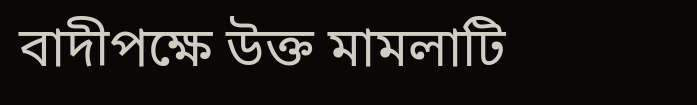বাদীপক্ষে উক্ত মামলাটি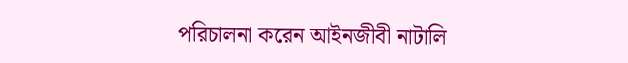পরিচালনা করেন আইনজীবী নাটালি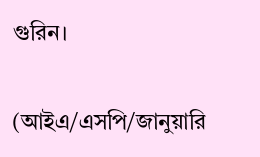গুরিন।

(আইএ/এসপি/জানুয়ারি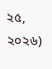২৫, ২০২৬)